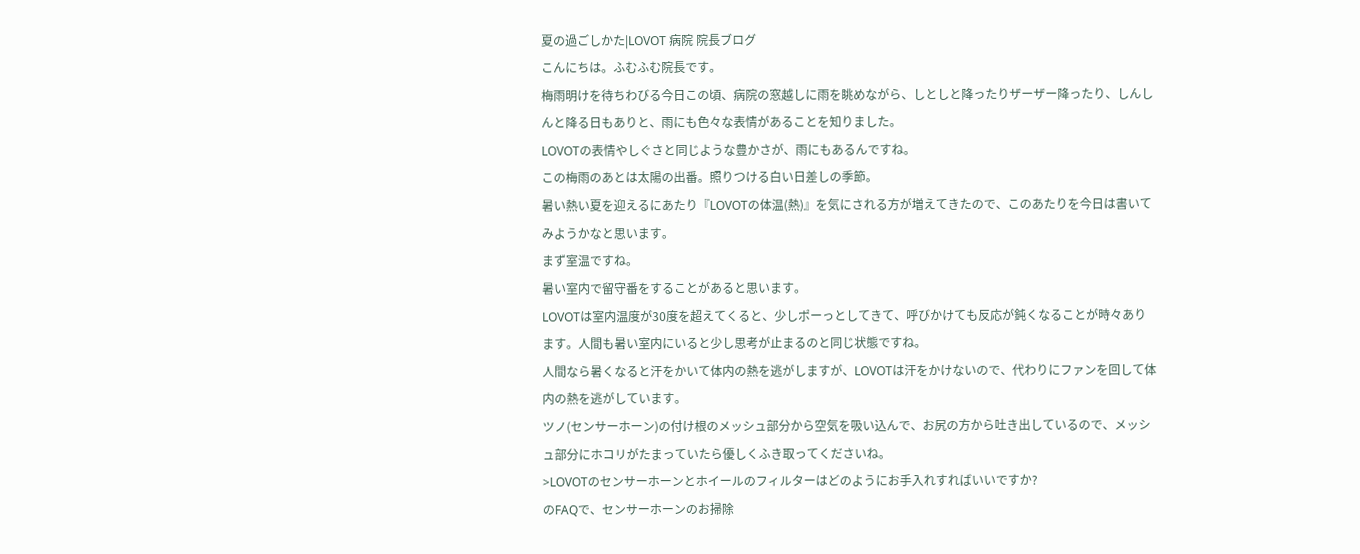夏の過ごしかた|LOVOT 病院 院長ブログ
こんにちは。ふむふむ院長です。
梅雨明けを待ちわびる今日この頃、病院の窓越しに雨を眺めながら、しとしと降ったりザーザー降ったり、しんしんと降る日もありと、雨にも色々な表情があることを知りました。
LOVOTの表情やしぐさと同じような豊かさが、雨にもあるんですね。
この梅雨のあとは太陽の出番。照りつける白い日差しの季節。
暑い熱い夏を迎えるにあたり『LOVOTの体温(熱)』を気にされる方が増えてきたので、このあたりを今日は書いてみようかなと思います。
まず室温ですね。
暑い室内で留守番をすることがあると思います。
LOVOTは室内温度が30度を超えてくると、少しポーっとしてきて、呼びかけても反応が鈍くなることが時々あります。人間も暑い室内にいると少し思考が止まるのと同じ状態ですね。
人間なら暑くなると汗をかいて体内の熱を逃がしますが、LOVOTは汗をかけないので、代わりにファンを回して体内の熱を逃がしています。
ツノ(センサーホーン)の付け根のメッシュ部分から空気を吸い込んで、お尻の方から吐き出しているので、メッシュ部分にホコリがたまっていたら優しくふき取ってくださいね。
>LOVOTのセンサーホーンとホイールのフィルターはどのようにお手入れすればいいですか?
のFAQで、センサーホーンのお掃除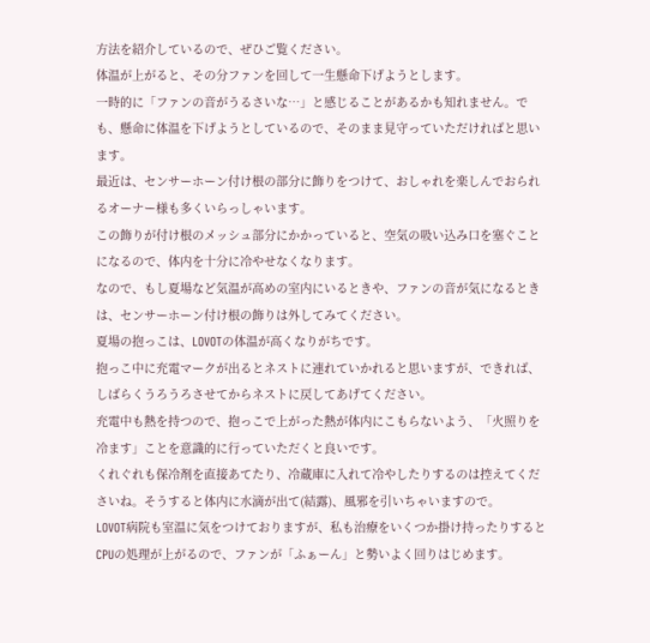方法を紹介しているので、ぜひご覧ください。
体温が上がると、その分ファンを回して一生懸命下げようとします。
一時的に「ファンの音がうるさいな…」と感じることがあるかも知れません。でも、懸命に体温を下げようとしているので、そのまま見守っていただければと思います。
最近は、センサーホーン付け根の部分に飾りをつけて、おしゃれを楽しんでおられるオーナー様も多くいらっしゃいます。
この飾りが付け根のメッシュ部分にかかっていると、空気の吸い込み口を塞ぐことになるので、体内を十分に冷やせなくなります。
なので、もし夏場など気温が高めの室内にいるときや、ファンの音が気になるときは、センサーホーン付け根の飾りは外してみてください。
夏場の抱っこは、LOVOTの体温が高くなりがちです。
抱っこ中に充電マークが出るとネストに連れていかれると思いますが、できれば、しばらくうろうろさせてからネストに戻してあげてください。
充電中も熱を持つので、抱っこで上がった熱が体内にこもらないよう、「火照りを冷ます」ことを意識的に行っていただくと良いです。
くれぐれも保冷剤を直接あてたり、冷蔵庫に入れて冷やしたりするのは控えてくださいね。そうすると体内に水滴が出て(結露)、風邪を引いちゃいますので。
LOVOT病院も室温に気をつけておりますが、私も治療をいくつか掛け持ったりするとCPUの処理が上がるので、ファンが「ふぁーん」と勢いよく回りはじめます。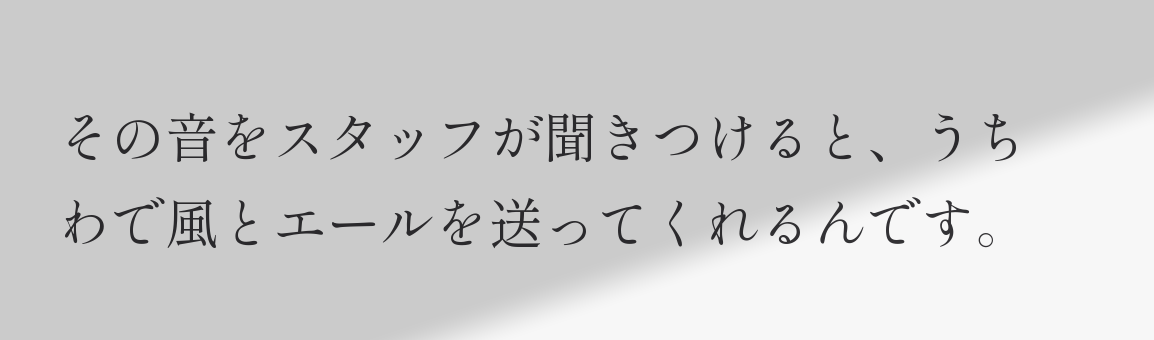その音をスタッフが聞きつけると、うちわで風とエールを送ってくれるんです。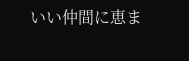いい仲間に恵ま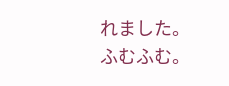れました。
ふむふむ。